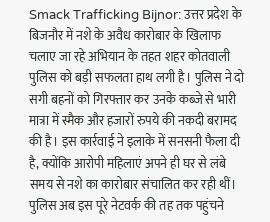Smack Trafficking Bijnor: उत्तर प्रदेश के बिजनौर में नशे के अवैध कारोबार के खिलाफ चलाए जा रहे अभियान के तहत शहर कोतवाली पुलिस को बड़ी सफलता हाथ लगी है। पुलिस ने दो सगी बहनों को गिरफ्तार कर उनके कब्जे से भारी मात्रा में स्मैक और हजारों रुपये की नकदी बरामद की है। इस कार्रवाई ने इलाके में सनसनी फैला दी है, क्योंकि आरोपी महिलाएं अपने ही घर से लंबे समय से नशे का कारोबार संचालित कर रही थीं। पुलिस अब इस पूरे नेटवर्क की तह तक पहुंचने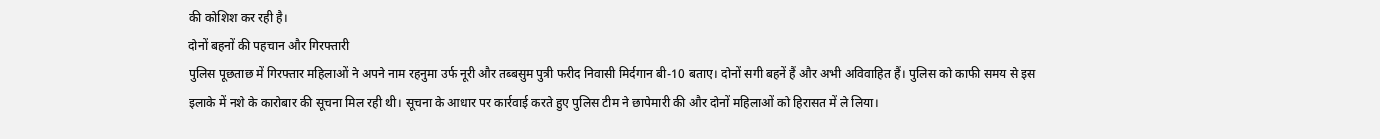की कोशिश कर रही है।
दोनों बहनों की पहचान और गिरफ्तारी
पुलिस पूछताछ में गिरफ्तार महिलाओं ने अपने नाम रहनुमा उर्फ नूरी और तब्बसुम पुत्री फरीद निवासी मिर्दगान बी-10 बताए। दोनों सगी बहनें हैं और अभी अविवाहित हैं। पुलिस को काफी समय से इस इलाके में नशे के कारोबार की सूचना मिल रही थी। सूचना के आधार पर कार्रवाई करते हुए पुलिस टीम ने छापेमारी की और दोनों महिलाओं को हिरासत में ले लिया।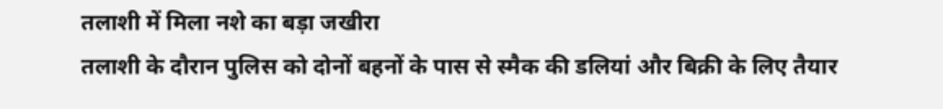तलाशी में मिला नशे का बड़ा जखीरा
तलाशी के दौरान पुलिस को दोनों बहनों के पास से स्मैक की डलियां और बिक्री के लिए तैयार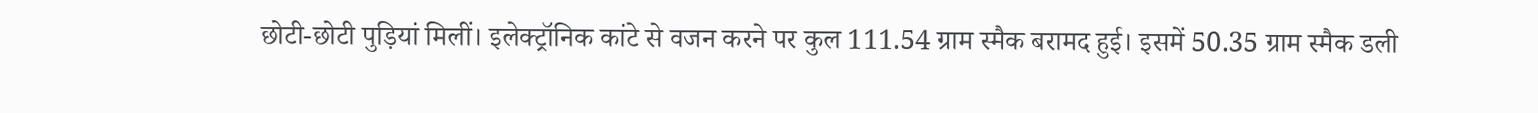छोटी-छोटी पुड़ियां मिलीं। इलेक्ट्रॉनिक कांटे से वजन करने पर कुल 111.54 ग्राम स्मैक बरामद हुई। इसमें 50.35 ग्राम स्मैक डली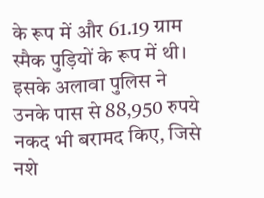के रूप में और 61.19 ग्राम स्मैक पुड़ियों के रूप में थी। इसके अलावा पुलिस ने उनके पास से 88,950 रुपये नकद भी बरामद किए, जिसे नशे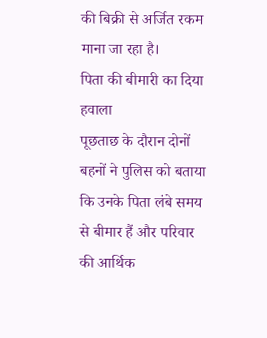की बिक्री से अर्जित रकम माना जा रहा है।
पिता की बीमारी का दिया हवाला
पूछताछ के दौरान दोनों बहनों ने पुलिस को बताया कि उनके पिता लंबे समय से बीमार हैं और परिवार की आर्थिक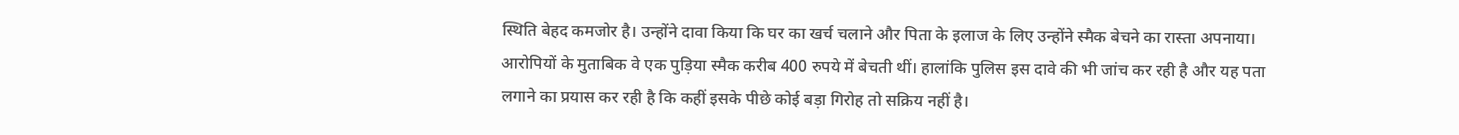स्थिति बेहद कमजोर है। उन्होंने दावा किया कि घर का खर्च चलाने और पिता के इलाज के लिए उन्होंने स्मैक बेचने का रास्ता अपनाया। आरोपियों के मुताबिक वे एक पुड़िया स्मैक करीब 400 रुपये में बेचती थीं। हालांकि पुलिस इस दावे की भी जांच कर रही है और यह पता लगाने का प्रयास कर रही है कि कहीं इसके पीछे कोई बड़ा गिरोह तो सक्रिय नहीं है।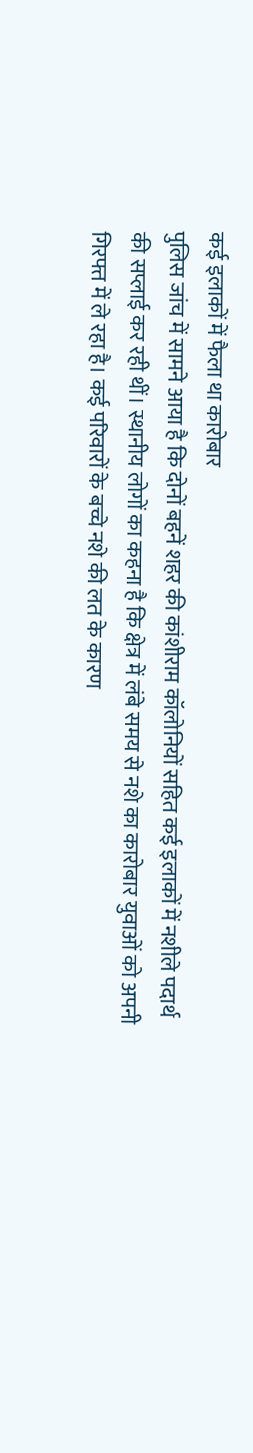कई इलाकों में फैला था कारोबार
पुलिस जांच में सामने आया है कि दोनों बहनें शहर की कांशीराम कॉलोनियों सहित कई इलाकों में नशीले पदार्थ की सप्लाई कर रही थीं। स्थानीय लोगों का कहना है कि क्षेत्र में लंबे समय से नशे का कारोबार युवाओं को अपनी गिरफ्त में ले रहा है। कई परिवारों के बच्चे नशे की लत के कारण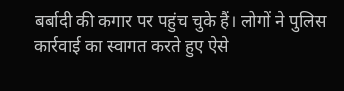बर्बादी की कगार पर पहुंच चुके हैं। लोगों ने पुलिस कार्रवाई का स्वागत करते हुए ऐसे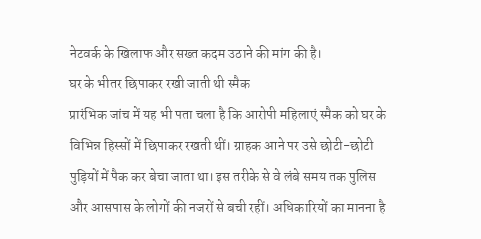नेटवर्क के खिलाफ और सख्त कदम उठाने की मांग की है।
घर के भीतर छिपाकर रखी जाती थी स्मैक
प्रारंभिक जांच में यह भी पता चला है कि आरोपी महिलाएं स्मैक को घर के विभिन्न हिस्सों में छिपाकर रखती थीं। ग्राहक आने पर उसे छोटी-छोटी पुड़ियों में पैक कर बेचा जाता था। इस तरीके से वे लंबे समय तक पुलिस और आसपास के लोगों की नजरों से बची रहीं। अधिकारियों का मानना है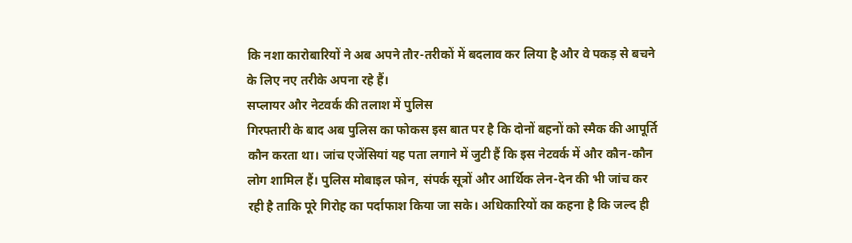कि नशा कारोबारियों ने अब अपने तौर-तरीकों में बदलाव कर लिया है और वे पकड़ से बचने के लिए नए तरीके अपना रहे हैं।
सप्लायर और नेटवर्क की तलाश में पुलिस
गिरफ्तारी के बाद अब पुलिस का फोकस इस बात पर है कि दोनों बहनों को स्मैक की आपूर्ति कौन करता था। जांच एजेंसियां यह पता लगाने में जुटी हैं कि इस नेटवर्क में और कौन-कौन लोग शामिल हैं। पुलिस मोबाइल फोन, संपर्क सूत्रों और आर्थिक लेन-देन की भी जांच कर रही है ताकि पूरे गिरोह का पर्दाफाश किया जा सके। अधिकारियों का कहना है कि जल्द ही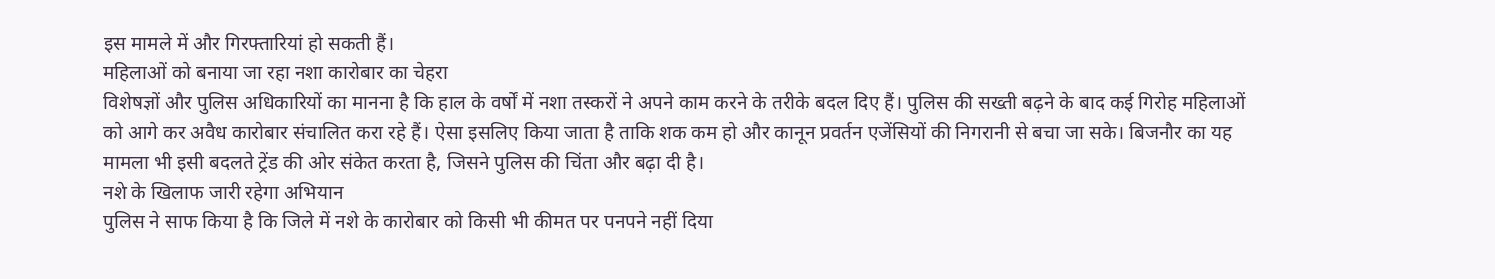इस मामले में और गिरफ्तारियां हो सकती हैं।
महिलाओं को बनाया जा रहा नशा कारोबार का चेहरा
विशेषज्ञों और पुलिस अधिकारियों का मानना है कि हाल के वर्षों में नशा तस्करों ने अपने काम करने के तरीके बदल दिए हैं। पुलिस की सख्ती बढ़ने के बाद कई गिरोह महिलाओं को आगे कर अवैध कारोबार संचालित करा रहे हैं। ऐसा इसलिए किया जाता है ताकि शक कम हो और कानून प्रवर्तन एजेंसियों की निगरानी से बचा जा सके। बिजनौर का यह मामला भी इसी बदलते ट्रेंड की ओर संकेत करता है, जिसने पुलिस की चिंता और बढ़ा दी है।
नशे के खिलाफ जारी रहेगा अभियान
पुलिस ने साफ किया है कि जिले में नशे के कारोबार को किसी भी कीमत पर पनपने नहीं दिया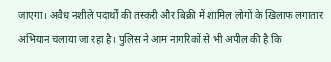जाएगा। अवैध नशीले पदार्थों की तस्करी और बिक्री में शामिल लोगों के खिलाफ लगातार अभियान चलाया जा रहा है। पुलिस ने आम नागरिकों से भी अपील की है कि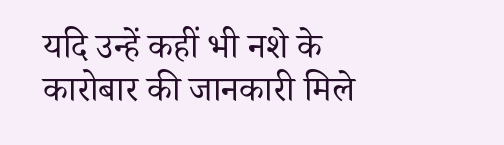यदि उन्हें कहीं भी नशे के कारोबार की जानकारी मिले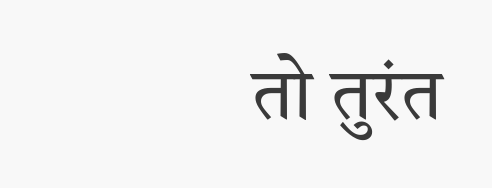तो तुरंत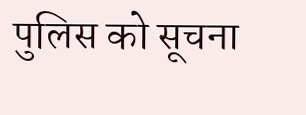पुलिस को सूचना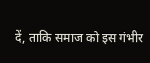दें, ताकि समाज को इस गंभीर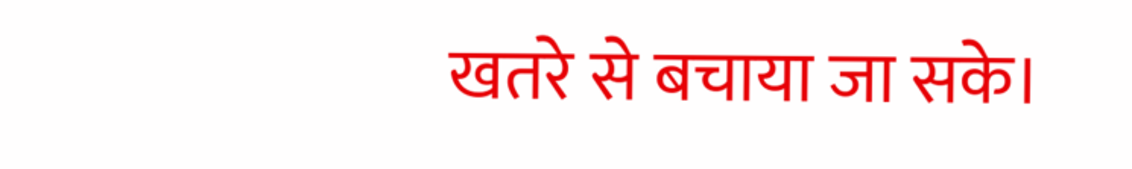खतरे से बचाया जा सके।